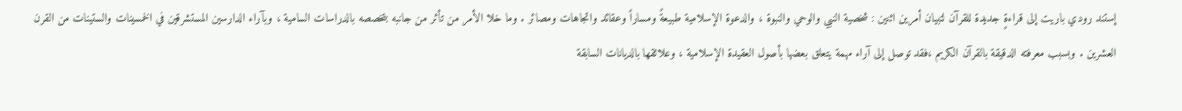إستند رودي باريت إلى قراءةٍ جديدة للقرآن لتبيان أمرين اثنين : شخصية النبي والوحي والنبوة ، والدعوة الإسلامية طبيعةً ومساراً وعقائد واتجاهات ومصائر . وما خلا الأمر من تأثر من جانبه بتخصصه بالدراسات السامية ، وبآراء الدارسين المستشرقين في الخمسينات والستينات من القرن العشرين . وبسبب معرفته الدقيقة بالقرآن الكريم ،فقد توصل إلى آراء مهمة يتعلق بعضها بأصول العقيدة الإسلامية ، وعلائقها بالديانات السابقة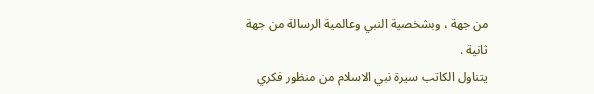من جهة ، وبشخصية النبي وعالمية الرسالة من جهة ثانية .
يتناول الكاتب سيرة نبي الاسلام من منظور فكري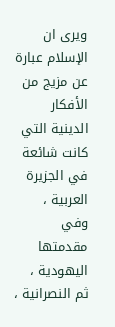ويرى ان الإسلام عبارة عن مزيج من الأفكار الدينية التي كانت شائعة في الجزيرة العربية ، وفي مقدمتها اليهودية ، ثم النصرانية ،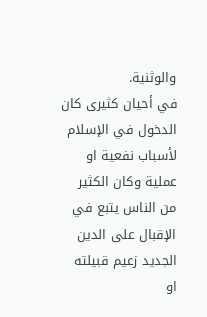والوثنية.
في أحيان كثيرى كان الدخول في الإسلام لأسباب نفعية او عملية وكان الكثير من الناس يتبع في الإقبال على الدين الجديد زعيم قبيلته او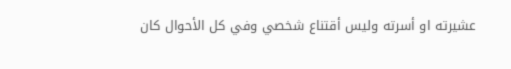عشيرته او أسرته وليس أقتناع شخصي وفي كل الأحوال كان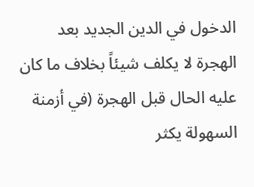الدخول في الدين الجديد بعد الهجرة لا يكلف شيئاً بخلاف ما كان عليه الحال قبل الهجرة (في أزمنة السهولة يكثر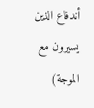أندفاع الذين يسيرون مع الموجة)